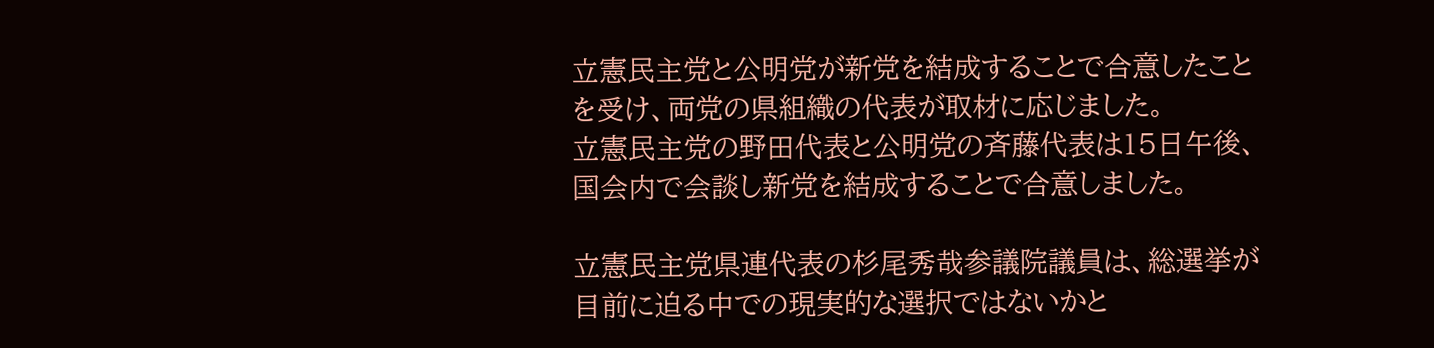立憲民主党と公明党が新党を結成することで合意したことを受け、両党の県組織の代表が取材に応じました。
立憲民主党の野田代表と公明党の斉藤代表は15日午後、国会内で会談し新党を結成することで合意しました。

立憲民主党県連代表の杉尾秀哉参議院議員は、総選挙が目前に迫る中での現実的な選択ではないかと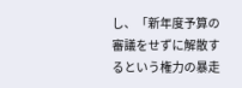し、「新年度予算の審議をせずに解散するという権力の暴走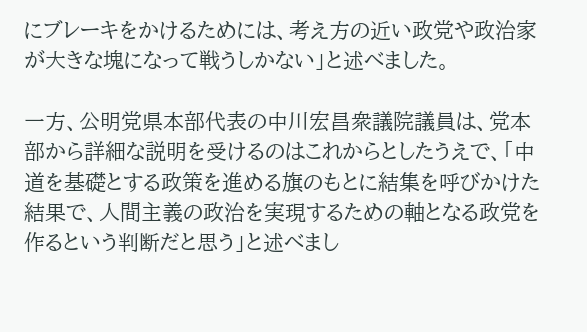にブレーキをかけるためには、考え方の近い政党や政治家が大きな塊になって戦うしかない」と述べました。

一方、公明党県本部代表の中川宏昌衆議院議員は、党本部から詳細な説明を受けるのはこれからとしたうえで、「中道を基礎とする政策を進める旗のもとに結集を呼びかけた結果で、人間主義の政治を実現するための軸となる政党を作るという判断だと思う」と述べまし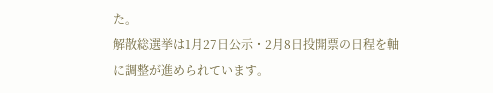た。
解散総選挙は1月27日公示・2月8日投開票の日程を軸に調整が進められています。